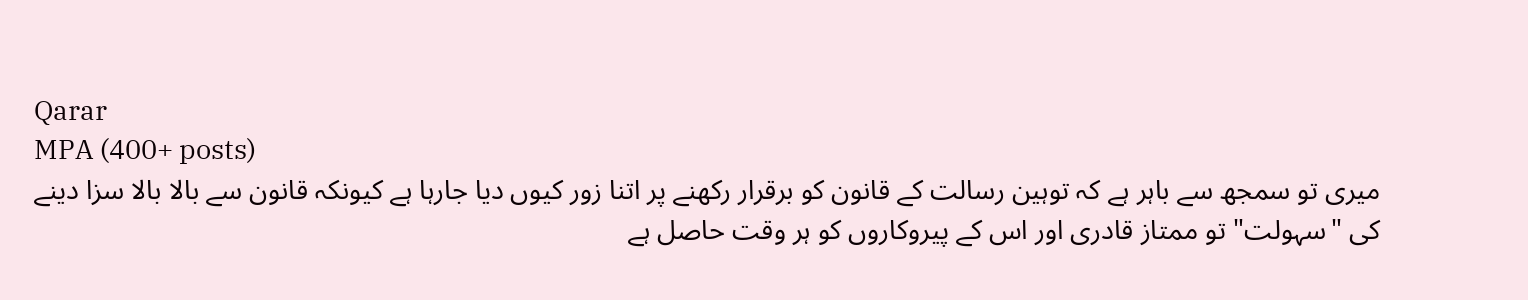Qarar
MPA (400+ posts)
میری تو سمجھ سے باہر ہے کہ توہین رسالت کے قانون کو برقرار رکھنے پر اتنا زور کیوں دیا جارہا ہے کیونکہ قانون سے بالا بالا سزا دینے کی "سہولت" تو ممتاز قادری اور اس کے پیروکاروں کو ہر وقت حاصل ہے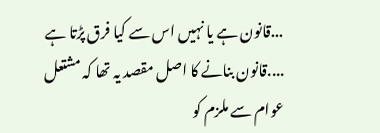...قانون ہے یا نہیں اس سے کیا فرق پڑتا ہے ....قانون بنانے کا اصل مقصد یہ تھا کہ مشتعل عوام سے ملزم کو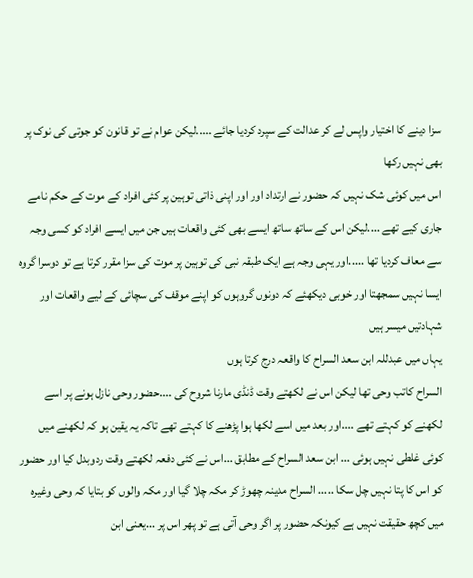سزا دینے کا اختیار واپس لے کر عدالت کے سپرد کردیا جائے .....لیکن عوام نے تو قانون کو جوتی کی نوک پر بھی نہیں رکھا
اس میں کوئی شک نہیں کہ حضور نے ارتداد اور اور اپنی ذاتی توہین پر کئی افراد کے موت کے حکم نامے جاری کیے تھے ....لیکن اس کے ساتھ ساتھ ایسے بھی کئی واقعات ہیں جن میں ایسے افراد کو کسی وجہ سے معاف کردیا تھا .....اور یہی وجہ ہے ایک طبقہ نبی کی توہین پر موت کی سزا مقرر کرتا ہے تو دوسرا گروہ ایسا نہیں سمجھتا اور خوبی دیکھئے کہ دونوں گروہوں کو اپنے موقف کی سچائی کے لیے واقعات اور شہادتیں میسر ہیں
یہاں میں عبدللہ ابن سعد السراح کا واقعہ درج کرتا ہوں
السراح کاتب وحی تھا لیکن اس نے لکھتے وقت ڈنڈی مارنا شروح کی ....حضور وحی نازل ہونے پر اسے لکھنے کو کہتے تھے ....اور بعد میں اسے لکھا ہوا پڑھنے کا کہتے تھے تاکہ یہ یقین ہو کہ لکھنے میں کوئی غلطی نہیں ہوئی ... ابن سعد السراح کے مطابق ...اس نے کئی دفعہ لکھتے وقت ردوبدل کیا اور حضور کو اس کا پتا نہیں چل سکا ..... السراح مدینہ چھوڑ کر مکہ چلا گیا اور مکہ والوں کو بتایا کہ وحی وغیرہ میں کچھ حقیقت نہیں ہے کیونکہ حضور پر اگر وحی آتی ہے تو پھر اس پر ...یعنی ابن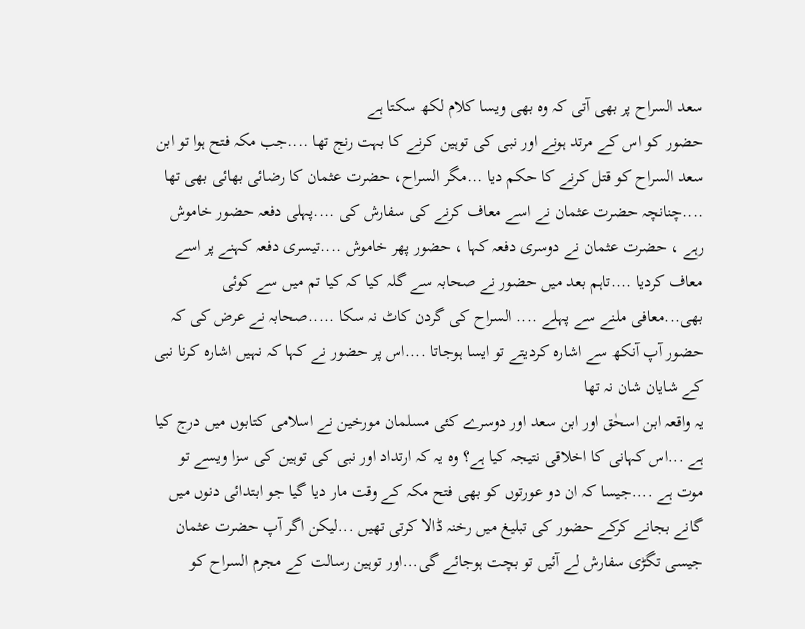سعد السراح پر بھی آتی کہ وہ بھی ویسا کلام لکھ سکتا ہے
حضور کو اس کے مرتد ہونے اور نبی کی توہین کرنے کا بہت رنج تھا ....جب مکہ فتح ہوا تو ابن سعد السراح کو قتل کرنے کا حکم دیا ...مگر السراح، حضرت عثمان کا رضائی بھائی بھی تھا ....چنانچہ حضرت عثمان نے اسے معاف کرنے کی سفارش کی ....پہلی دفعہ حضور خاموش رہے ، حضرت عثمان نے دوسری دفعہ کہا ، حضور پھر خاموش ....تیسری دفعہ کہنے پر اسے معاف کردیا ....تاہم بعد میں حضور نے صحابہ سے گلہ کیا کہ کیا تم میں سے کوئی بھی...معافی ملنے سے پہلے .... السراح کی گردن کاٹ نہ سکا .....صحابہ نے عرض کی کہ حضور آپ آنکھ سے اشارہ کردیتے تو ایسا ہوجاتا ....اس پر حضور نے کہا کہ نہیں اشارہ کرنا نبی کے شایان شان نہ تھا
یہ واقعہ ابن اسحٰق اور ابن سعد اور دوسرے کئی مسلمان مورخین نے اسلامی کتابوں میں درج کیا ہے ...اس کہانی کا اخلاقی نتیجہ کیا ہے؟ وہ یہ کہ ارتداد اور نبی کی توہین کی سزا ویسے تو موت ہے ....جیسا کہ ان دو عورتوں کو بھی فتح مکہ کے وقت مار دیا گیا جو ابتدائی دنوں میں گانے بجانے کرکے حضور کی تبلیغ میں رخنہ ڈالا کرتی تھیں ...لیکن اگر آپ حضرت عثمان جیسی تگڑی سفارش لے آئیں تو بچت ہوجائے گی...اور توہین رسالت کے مجرم السراح کو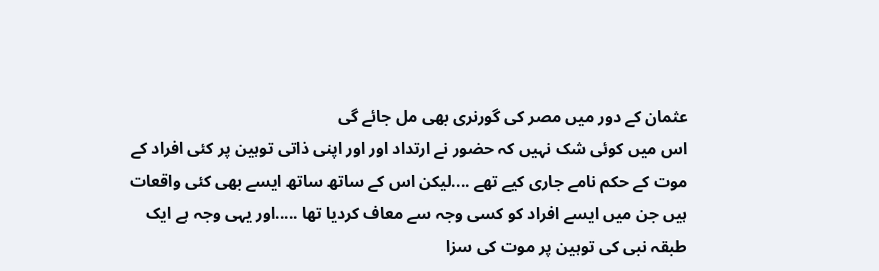عثمان کے دور میں مصر کی گورنری بھی مل جائے گی
اس میں کوئی شک نہیں کہ حضور نے ارتداد اور اور اپنی ذاتی توہین پر کئی افراد کے موت کے حکم نامے جاری کیے تھے ....لیکن اس کے ساتھ ساتھ ایسے بھی کئی واقعات ہیں جن میں ایسے افراد کو کسی وجہ سے معاف کردیا تھا .....اور یہی وجہ ہے ایک طبقہ نبی کی توہین پر موت کی سزا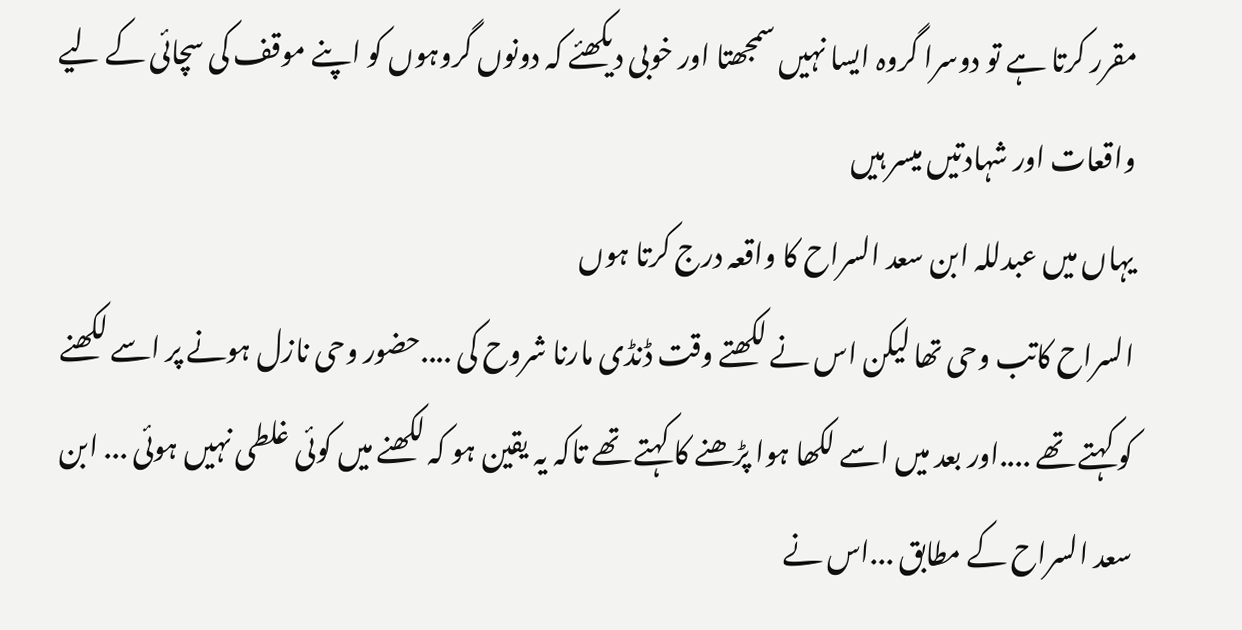مقرر کرتا ہے تو دوسرا گروہ ایسا نہیں سمجھتا اور خوبی دیکھئے کہ دونوں گروہوں کو اپنے موقف کی سچائی کے لیے واقعات اور شہادتیں میسر ہیں
یہاں میں عبدللہ ابن سعد السراح کا واقعہ درج کرتا ہوں
السراح کاتب وحی تھا لیکن اس نے لکھتے وقت ڈنڈی مارنا شروح کی ....حضور وحی نازل ہونے پر اسے لکھنے کو کہتے تھے ....اور بعد میں اسے لکھا ہوا پڑھنے کا کہتے تھے تاکہ یہ یقین ہو کہ لکھنے میں کوئی غلطی نہیں ہوئی ... ابن سعد السراح کے مطابق ...اس نے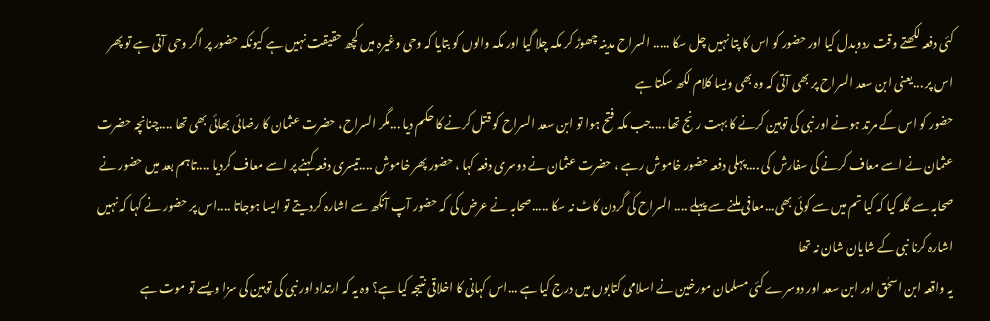کئی دفعہ لکھتے وقت ردوبدل کیا اور حضور کو اس کا پتا نہیں چل سکا ..... السراح مدینہ چھوڑ کر مکہ چلا گیا اور مکہ والوں کو بتایا کہ وحی وغیرہ میں کچھ حقیقت نہیں ہے کیونکہ حضور پر اگر وحی آتی ہے تو پھر اس پر ...یعنی ابن سعد السراح پر بھی آتی کہ وہ بھی ویسا کلام لکھ سکتا ہے
حضور کو اس کے مرتد ہونے اور نبی کی توہین کرنے کا بہت رنج تھا ....جب مکہ فتح ہوا تو ابن سعد السراح کو قتل کرنے کا حکم دیا ...مگر السراح، حضرت عثمان کا رضائی بھائی بھی تھا ....چنانچہ حضرت عثمان نے اسے معاف کرنے کی سفارش کی ....پہلی دفعہ حضور خاموش رہے ، حضرت عثمان نے دوسری دفعہ کہا ، حضور پھر خاموش ....تیسری دفعہ کہنے پر اسے معاف کردیا ....تاہم بعد میں حضور نے صحابہ سے گلہ کیا کہ کیا تم میں سے کوئی بھی...معافی ملنے سے پہلے .... السراح کی گردن کاٹ نہ سکا .....صحابہ نے عرض کی کہ حضور آپ آنکھ سے اشارہ کردیتے تو ایسا ہوجاتا ....اس پر حضور نے کہا کہ نہیں اشارہ کرنا نبی کے شایان شان نہ تھا
یہ واقعہ ابن اسحٰق اور ابن سعد اور دوسرے کئی مسلمان مورخین نے اسلامی کتابوں میں درج کیا ہے ...اس کہانی کا اخلاقی نتیجہ کیا ہے؟ وہ یہ کہ ارتداد اور نبی کی توہین کی سزا ویسے تو موت ہے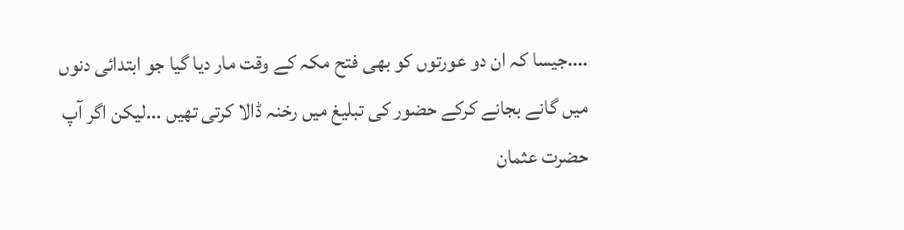....جیسا کہ ان دو عورتوں کو بھی فتح مکہ کے وقت مار دیا گیا جو ابتدائی دنوں میں گانے بجانے کرکے حضور کی تبلیغ میں رخنہ ڈالا کرتی تھیں ...لیکن اگر آپ حضرت عثمان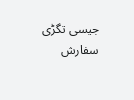جیسی تگڑی سفارش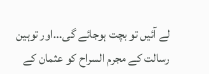لے آئیں تو بچت ہوجائے گی...اور توہین رسالت کے مجرم السراح کو عثمان کے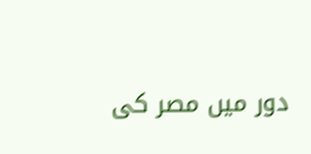دور میں مصر کی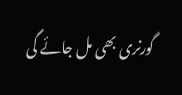گورنری بھی مل جائے گی